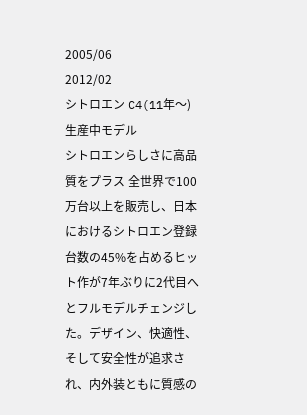2005/06
2012/02
シトロエン C4(11年〜)
生産中モデル
シトロエンらしさに高品質をプラス 全世界で100万台以上を販売し、日本におけるシトロエン登録台数の45%を占めるヒット作が7年ぶりに2代目へとフルモデルチェンジした。デザイン、快適性、そして安全性が追求され、内外装ともに質感の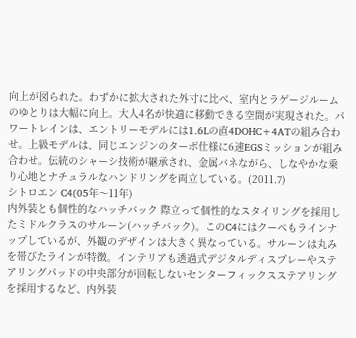向上が図られた。わずかに拡大された外寸に比べ、室内とラゲージルームのゆとりは大幅に向上。大人4名が快適に移動できる空間が実現された。パワートレインは、エントリーモデルには1.6Lの直4DOHC+4ATの組み合わせ。上級モデルは、同じエンジンのターボ仕様に6速EGSミッションが組み合わせ。伝統のシャーシ技術が継承され、金属バネながら、しなやかな乗り心地とナチュラルなハンドリングを両立している。(2011.7)
シトロエン C4(05年〜11年)
内外装とも個性的なハッチバック 際立って個性的なスタイリングを採用したミドルクラスのサルーン(ハッチバック)。このC4にはクーペもラインナップしているが、外観のデザインは大きく異なっている。サルーンは丸みを帯びたラインが特徴。インテリアも透過式デジタルディスプレーやステアリングパッドの中央部分が回転しないセンターフィックスステアリングを採用するなど、内外装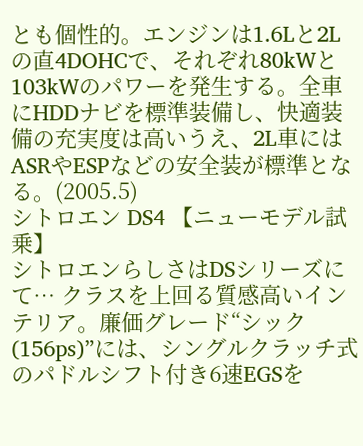とも個性的。エンジンは1.6Lと2Lの直4DOHCで、それぞれ80kWと103kWのパワーを発生する。全車にHDDナビを標準装備し、快適装備の充実度は高いうえ、2L車にはASRやESPなどの安全装が標準となる。(2005.5)
シトロエン DS4 【ニューモデル試乗】
シトロエンらしさはDSシリーズにて… クラスを上回る質感高いインテリア。廉価グレード“シック(156ps)”には、シングルクラッチ式のパドルシフト付き6速EGSを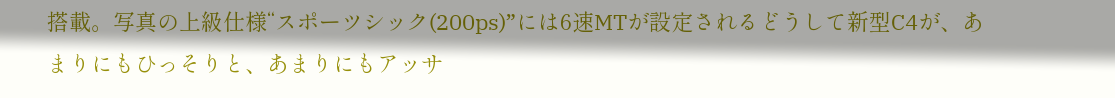搭載。写真の上級仕様“スポーツシック(200ps)”には6速MTが設定されるどうして新型C4が、あまりにもひっそりと、あまりにもアッサ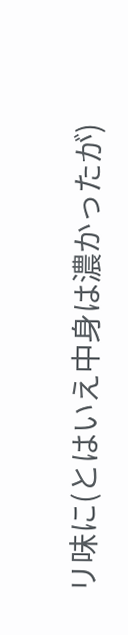リ味に(とはいえ中身は濃かったが)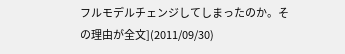フルモデルチェンジしてしまったのか。その理由が全文](2011/09/30)